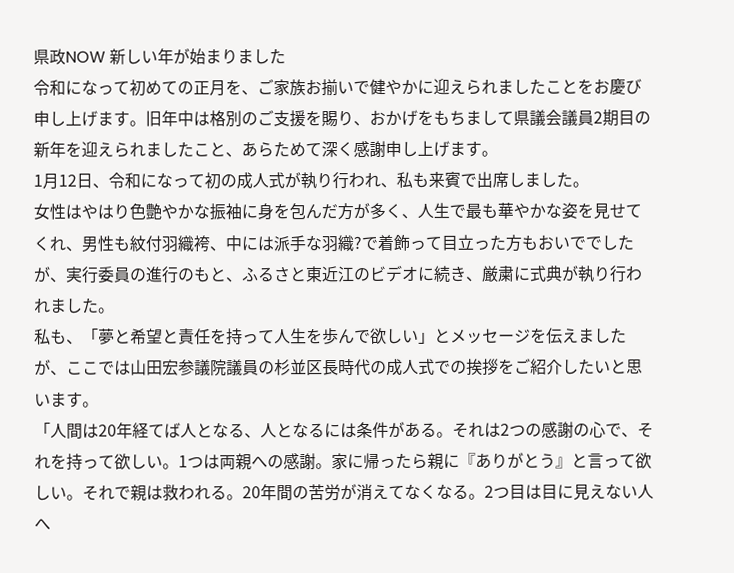県政NOW 新しい年が始まりました
令和になって初めての正月を、ご家族お揃いで健やかに迎えられましたことをお慶び申し上げます。旧年中は格別のご支援を賜り、おかげをもちまして県議会議員2期目の新年を迎えられましたこと、あらためて深く感謝申し上げます。
1月12日、令和になって初の成人式が執り行われ、私も来賓で出席しました。
女性はやはり色艶やかな振袖に身を包んだ方が多く、人生で最も華やかな姿を見せてくれ、男性も紋付羽織袴、中には派手な羽織?で着飾って目立った方もおいででしたが、実行委員の進行のもと、ふるさと東近江のビデオに続き、厳粛に式典が執り行われました。
私も、「夢と希望と責任を持って人生を歩んで欲しい」とメッセージを伝えましたが、ここでは山田宏参議院議員の杉並区長時代の成人式での挨拶をご紹介したいと思います。
「人間は20年経てば人となる、人となるには条件がある。それは2つの感謝の心で、それを持って欲しい。1つは両親への感謝。家に帰ったら親に『ありがとう』と言って欲しい。それで親は救われる。20年間の苦労が消えてなくなる。2つ目は目に見えない人へ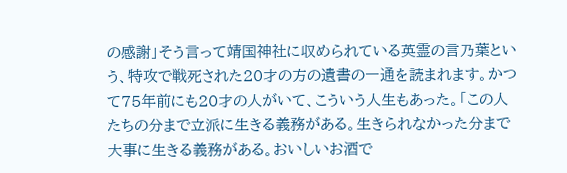の感謝」そう言って靖国神社に収められている英霊の言乃葉という、特攻で戦死された20才の方の遺書の一通を読まれます。かつて75年前にも20才の人がいて、こういう人生もあった。「この人たちの分まで立派に生きる義務がある。生きられなかった分まで大事に生きる義務がある。おいしいお酒で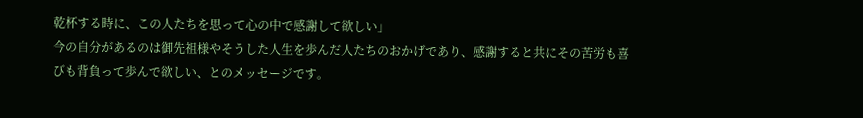乾杯する時に、この人たちを思って心の中で感謝して欲しい」
今の自分があるのは御先祖様やそうした人生を歩んだ人たちのおかげであり、感謝すると共にその苦労も喜びも背負って歩んで欲しい、とのメッセージです。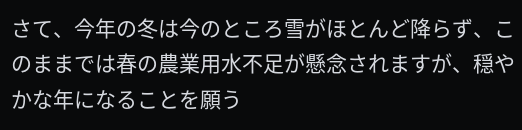さて、今年の冬は今のところ雪がほとんど降らず、このままでは春の農業用水不足が懸念されますが、穏やかな年になることを願う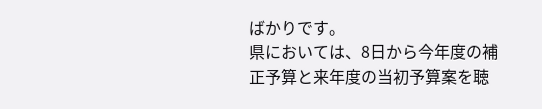ばかりです。
県においては、8日から今年度の補正予算と来年度の当初予算案を聴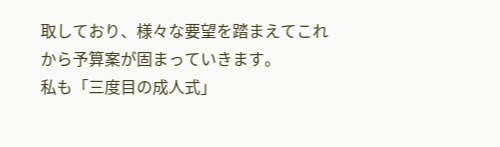取しており、様々な要望を踏まえてこれから予算案が固まっていきます。
私も「三度目の成人式」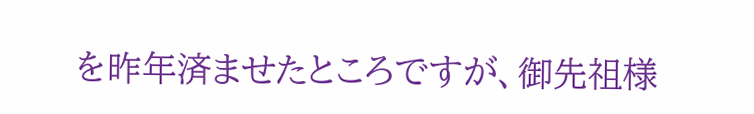を昨年済ませたところですが、御先祖様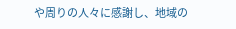や周りの人々に感謝し、地域の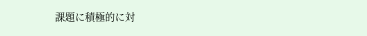課題に積極的に対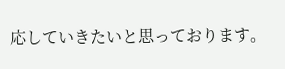応していきたいと思っております。